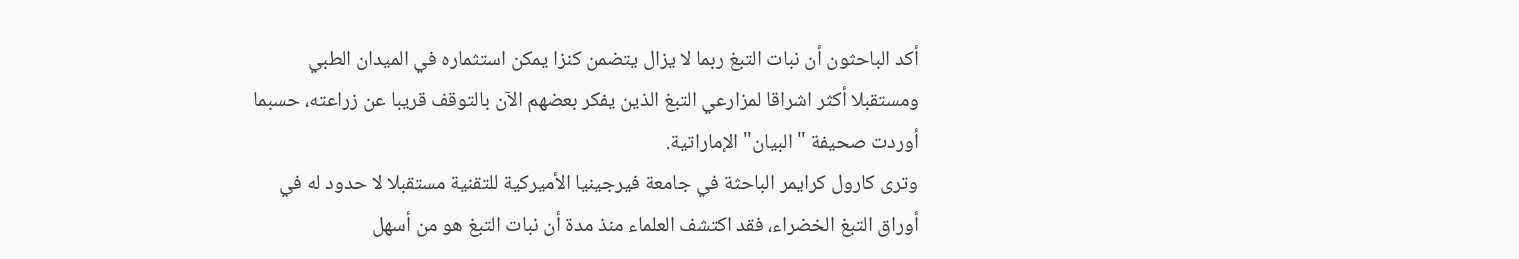أكد الباحثون أن نبات التبغ ربما لا يزال يتضمن كنزا يمكن استثماره في الميدان الطبي ومستقبلا أكثر اشراقا لمزارعي التبغ الذين يفكر بعضهم الآن بالتوقف قريبا عن زراعته، حسبما أوردت صحيفة "البيان" الإماراتية.
وترى كارول كرايمر الباحثة في جامعة فيرجينيا الأميركية للتقنية مستقبلا لا حدود له في أوراق التبغ الخضراء، فقد اكتشف العلماء منذ مدة أن نبات التبغ هو من أسهل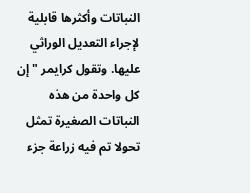النباتات وأكثرها قابلية لإجراء التعديل الوراثي عليها. وتقول كرايمر " إن كل واحدة من هذه النباتات الصغيرة تمثل تحولا تم فيه زراعة جزء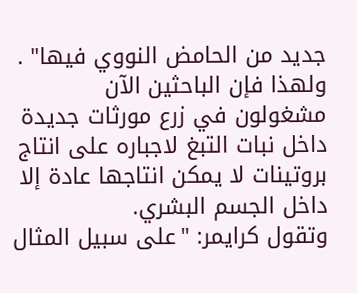جديد من الحامض النووي فيها" . ولهذا فإن الباحثين الآن مشغولون في زرع مورثات جديدة داخل نبات التبغ لاجباره على انتاج بروتينات لا يمكن انتاجها عادة إلا داخل الجسم البشري.
وتقول كرايمر: "على سبيل المثال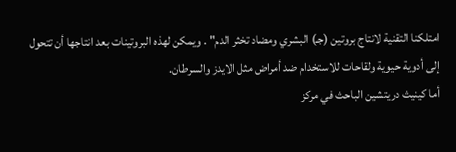امتلكنا التقنية لانتاج بروتين (جـ) البشري ومضاد تخثر الدم" . ويمكن لهذه البروتينات بعد انتاجها أن تتحول إلى أدوية حيوية ولقاحات للاستخدام ضد أمراض مثل الايدز والسرطان.
أما كينيث دريتشين الباحث في مركز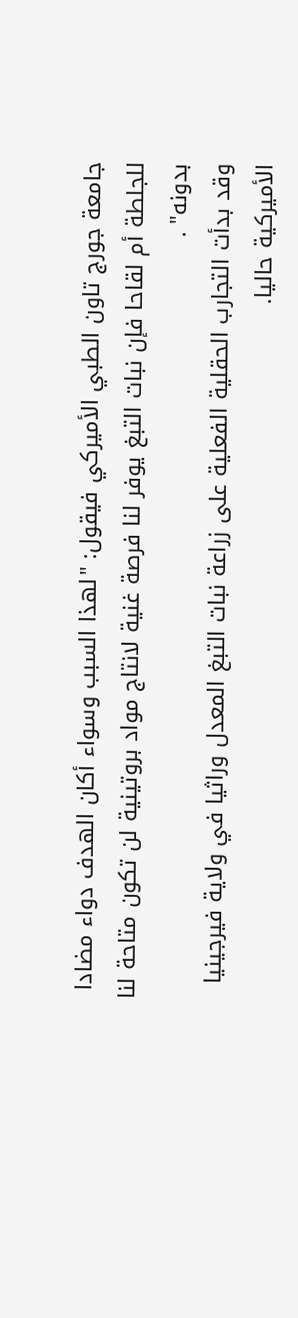جامعة جورج تاون الطبي الأميركي فيقول: "لهذا السبب وسواء أكان الهدف دواء مضادا للجلطة أم لقاحا فإن نبات التبغ يوفر لنا فرصة غنية لانتاج مواد بروتينية لن تكون متاحة لنا بدونه" .
وقد بدأت التجارب الحقلية الفعلية على زراعة نبات التبغ المعدل وراثيا في ولاية فيرجينيا الأميركية حاليا.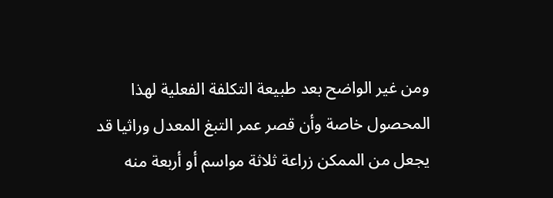ومن غير الواضح بعد طبيعة التكلفة الفعلية لهذا المحصول خاصة وأن قصر عمر التبغ المعدل وراثيا قد يجعل من الممكن زراعة ثلاثة مواسم أو أربعة منه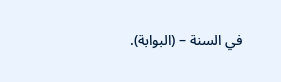في السنة – (البوابة).